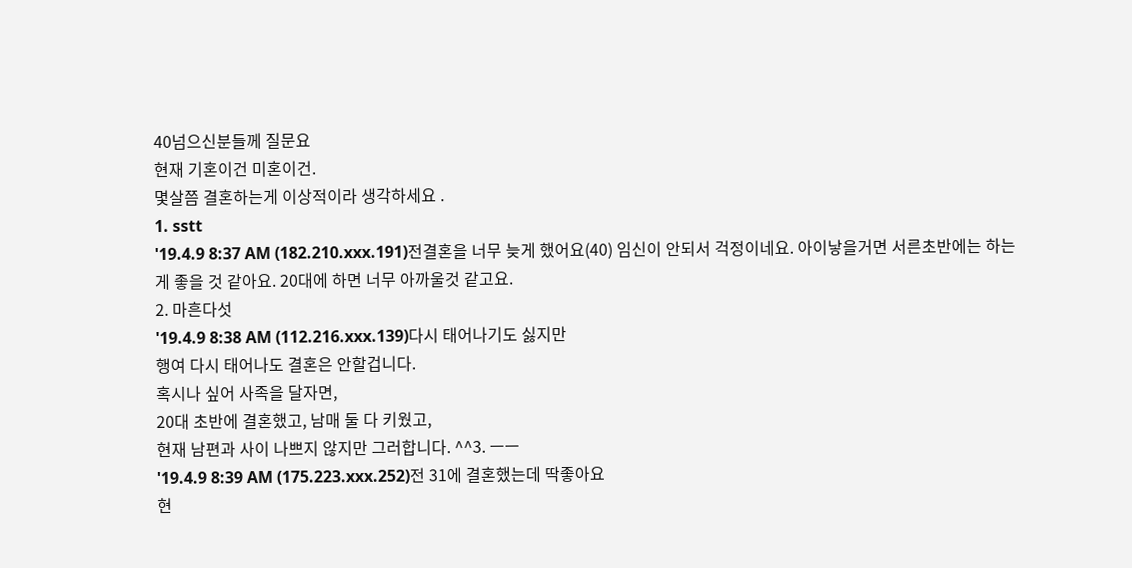40넘으신분들께 질문요
현재 기혼이건 미혼이건.
몇살쯤 결혼하는게 이상적이라 생각하세요 .
1. sstt
'19.4.9 8:37 AM (182.210.xxx.191)전결혼을 너무 늦게 했어요(40) 임신이 안되서 걱정이네요. 아이낳을거면 서른초반에는 하는게 좋을 것 같아요. 20대에 하면 너무 아까울것 같고요.
2. 마흔다섯
'19.4.9 8:38 AM (112.216.xxx.139)다시 태어나기도 싫지만
행여 다시 태어나도 결혼은 안할겁니다.
혹시나 싶어 사족을 달자면,
20대 초반에 결혼했고, 남매 둘 다 키웠고,
현재 남편과 사이 나쁘지 않지만 그러합니다. ^^3. ㅡㅡ
'19.4.9 8:39 AM (175.223.xxx.252)전 31에 결혼했는데 딱좋아요
현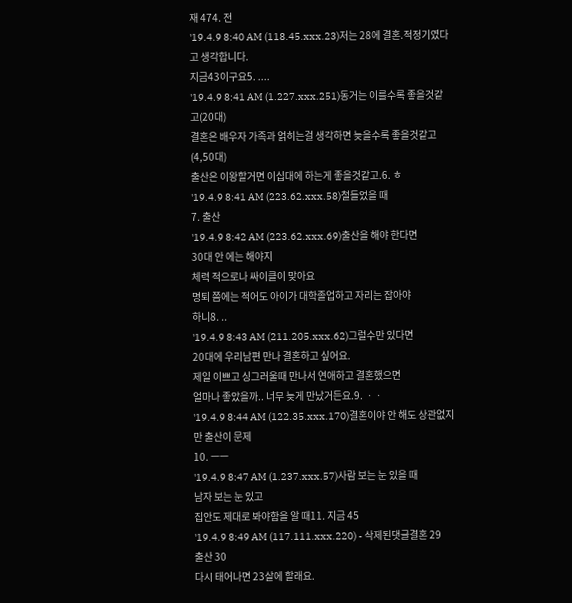재 474. 전
'19.4.9 8:40 AM (118.45.xxx.23)저는 28에 결혼.적정기였다고 생각합니다.
지금43이구요5. ....
'19.4.9 8:41 AM (1.227.xxx.251)동거는 이를수록 좋을것같고(20대)
결혼은 배우자 가족과 얽히는걸 생각하면 늦을수록 좋을것같고 (4,50대)
출산은 이왕할거면 이십대에 하는게 좋을것같고.6. ㅎ
'19.4.9 8:41 AM (223.62.xxx.58)철들었을 때
7. 출산
'19.4.9 8:42 AM (223.62.xxx.69)출산을 해야 한다면
30대 안 에는 해야지
체력 적으로나 싸이클이 맞아요
명퇴 쯤에는 적어도 아이가 대학졸업하고 자리는 잡아야
하니8. ..
'19.4.9 8:43 AM (211.205.xxx.62)그럴수만 있다면
20대에 우리남편 만나 결혼하고 싶어요.
제일 이쁘고 싱그러울때 만나서 연애하고 결혼했으면
얼마나 좋았을까.. 너무 늦게 만났거든요.9. ㆍㆍ
'19.4.9 8:44 AM (122.35.xxx.170)결혼이야 안 해도 상관없지만 출산이 문제
10. ㅡㅡ
'19.4.9 8:47 AM (1.237.xxx.57)사람 보는 눈 있을 때
남자 보는 눈 있고
집안도 제대로 봐야함을 알 때11. 지금 45
'19.4.9 8:49 AM (117.111.xxx.220) - 삭제된댓글결혼 29
출산 30
다시 태어나면 23살에 할래요.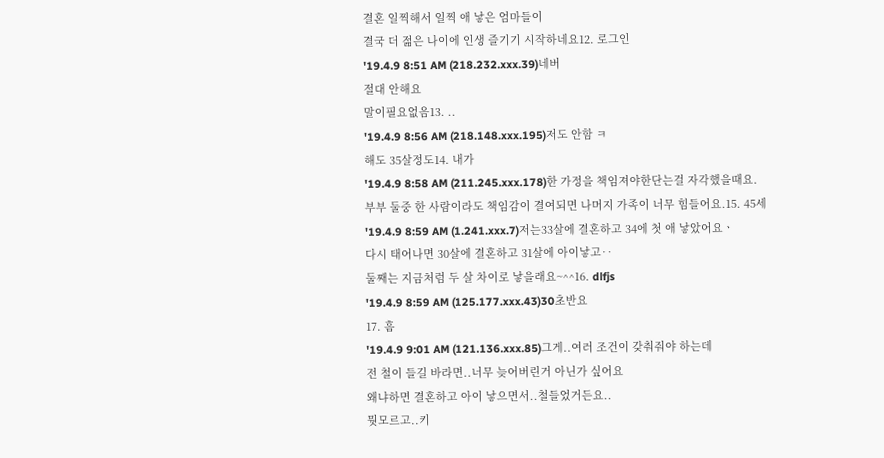결혼 일찍해서 일찍 애 낳은 엄마들이
결국 더 젊은 나이에 인생 즐기기 시작하네요12. 로그인
'19.4.9 8:51 AM (218.232.xxx.39)네버
절대 안해요
말이필요없음13. ..
'19.4.9 8:56 AM (218.148.xxx.195)저도 안함 ㅋ
해도 35살정도14. 내가
'19.4.9 8:58 AM (211.245.xxx.178)한 가정을 책임져야한단는걸 자각했을때요.
부부 둘중 한 사람이라도 책임감이 결여되면 나머지 가족이 너무 힘들어요.15. 45세
'19.4.9 8:59 AM (1.241.xxx.7)저는33살에 결혼하고 34에 첫 애 낳았어요ㆍ
다시 태어나면 30살에 결혼하고 31살에 아이낳고‥
둘째는 지금처럼 두 살 차이로 낳을래요~^^16. dlfjs
'19.4.9 8:59 AM (125.177.xxx.43)30초반요
17. 흠
'19.4.9 9:01 AM (121.136.xxx.85)그게..여러 조건이 갖춰줘야 하는데
전 철이 들길 바라면..너무 늦어버린거 아닌가 싶어요
왜냐하면 결혼하고 아이 낳으면서..철들었거든요..
뭣모르고..키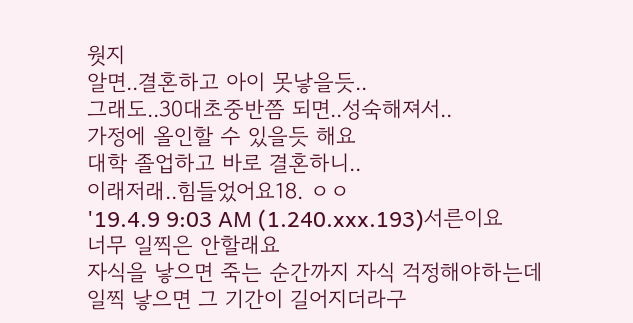웟지
알면..결혼하고 아이 못낳을듯..
그래도..30대초중반쯤 되면..성숙해져서..
가정에 올인할 수 있을듯 해요
대학 졸업하고 바로 결혼하니..
이래저래..힘들었어요18. ㅇㅇ
'19.4.9 9:03 AM (1.240.xxx.193)서른이요
너무 일찍은 안할래요
자식을 낳으면 죽는 순간까지 자식 걱정해야하는데
일찍 낳으면 그 기간이 길어지더라구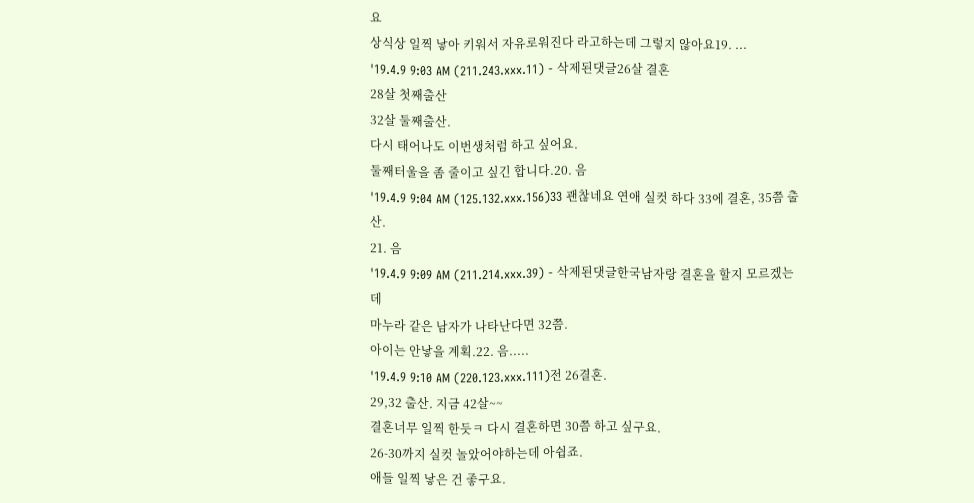요
상식상 일찍 낳아 키워서 자유로워진다 라고하는데 그렇지 않아요19. ...
'19.4.9 9:03 AM (211.243.xxx.11) - 삭제된댓글26살 결혼
28살 첫째출산
32살 둘째출산.
다시 태어나도 이번생처럼 하고 싶어요.
둘째터울을 좀 줄이고 싶긴 합니다.20. 음
'19.4.9 9:04 AM (125.132.xxx.156)33 괜찮네요 연애 실컷 하다 33에 결혼, 35쯤 출산.
21. 음
'19.4.9 9:09 AM (211.214.xxx.39) - 삭제된댓글한국남자랑 결혼을 할지 모르겠는데
마누라 같은 남자가 나타난다면 32쯤.
아이는 안낳을 계획.22. 음.....
'19.4.9 9:10 AM (220.123.xxx.111)전 26결혼.
29,32 출산. 지금 42살~~
결혼너무 일찍 한듯ㅋ 다시 결혼하면 30쯤 하고 싶구요.
26-30까지 실컷 놀았어야하는데 아쉽죠.
애들 일찍 낳은 건 좋구요.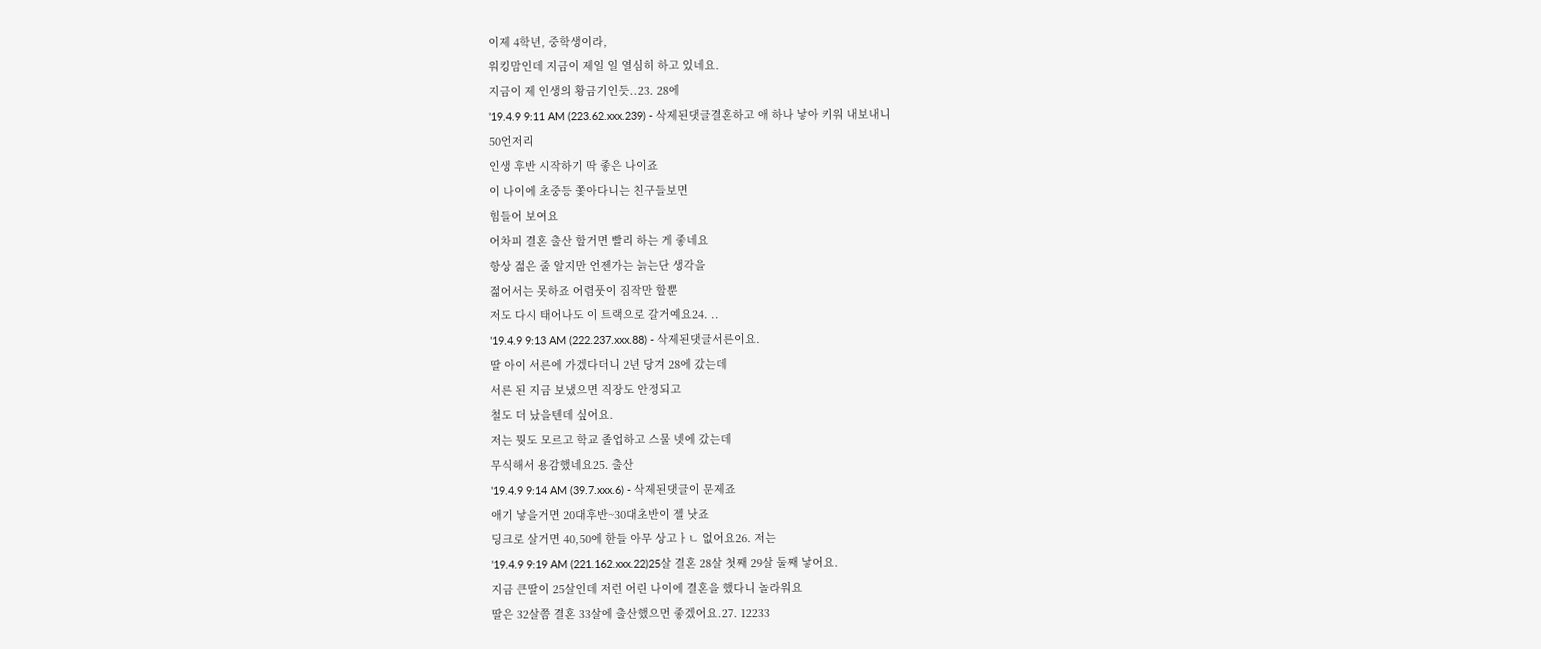이제 4학년, 중학생이라,
워킹맘인데 지금이 제일 일 열심히 하고 있네요.
지금이 제 인생의 황금기인듯..23. 28에
'19.4.9 9:11 AM (223.62.xxx.239) - 삭제된댓글결혼하고 애 하나 낳아 키워 내보내니
50언저리
인생 후반 시작하기 딱 좋은 나이죠
이 나이에 초중등 쫓아다니는 친구들보면
힘들어 보여요
어차피 결혼 출산 할거면 빨리 하는 게 좋네요
항상 젊은 줄 알지만 언젠가는 늙는단 생각을
젊어서는 못하죠 어렴풋이 짐작만 할뿐
저도 다시 태어나도 이 트랙으로 갈거예요24. ..
'19.4.9 9:13 AM (222.237.xxx.88) - 삭제된댓글서른이요.
딸 아이 서른에 가겠다더니 2년 당겨 28에 갔는데
서른 된 지금 보냈으면 직장도 안정되고
철도 더 났을텐데 싶어요.
저는 뭣도 모르고 학교 졸업하고 스물 넷에 갔는데
무식해서 용감했네요25. 출산
'19.4.9 9:14 AM (39.7.xxx.6) - 삭제된댓글이 문제죠
애기 낳을거면 20대후반~30대초반이 젤 낫죠
딩크로 살거면 40,50에 한들 아무 상고ㅏㄴ 없어요26. 저는
'19.4.9 9:19 AM (221.162.xxx.22)25살 결혼 28살 첫째 29살 둘째 낳어요.
지금 큰딸이 25살인데 저런 어린 나이에 결혼을 했다니 놀라워요
딸은 32살쯤 결혼 33살에 출산했으먼 좋겠어요.27. 12233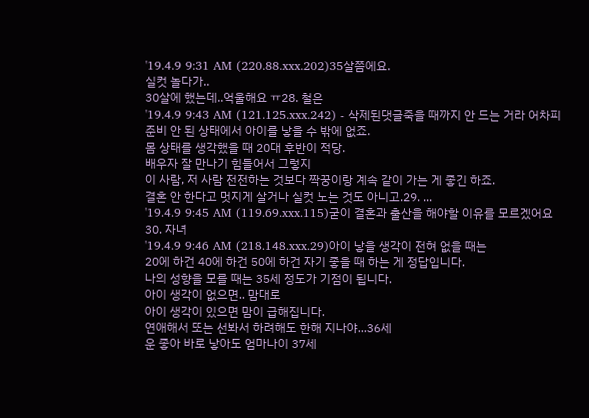'19.4.9 9:31 AM (220.88.xxx.202)35살쯤에요.
실컷 놀다가..
30살에 했는데..억울해요 ㅠ28. 철은
'19.4.9 9:43 AM (121.125.xxx.242) - 삭제된댓글죽을 때까지 안 드는 거라 어차피 준비 안 된 상태에서 아이를 낳을 수 밖에 없죠.
몸 상태를 생각했을 때 20대 후반이 적당.
배우자 잘 만나기 힘들어서 그렇지
이 사람, 저 사람 전전하는 것보다 짝꿍이랑 계속 같이 가는 게 좋긴 하죠.
결혼 안 한다고 멋지게 살거나 실컷 노는 것도 아니고.29. ...
'19.4.9 9:45 AM (119.69.xxx.115)굳이 결혼과 출산을 해야할 이유를 모르겠어요
30. 자녀
'19.4.9 9:46 AM (218.148.xxx.29)아이 낳을 생각이 전혀 없을 때는
20에 하건 40에 하건 50에 하건 자기 좋을 때 하는 게 정답입니다.
나의 성향을 모를 때는 35세 정도가 기점이 됩니다.
아이 생각이 없으면.. 맘대로
아이 생각이 있으면 맘이 급해집니다.
연애해서 또는 선봐서 하려해도 한해 지나야...36세
운 좋아 바로 낳아도 엄마나이 37세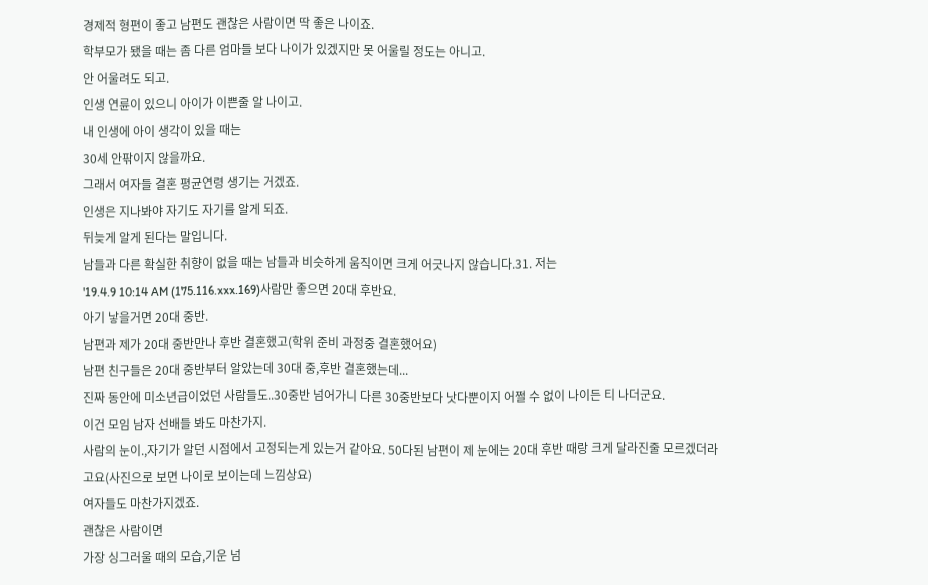경제적 형편이 좋고 남편도 괜찮은 사람이면 딱 좋은 나이죠.
학부모가 됐을 때는 좀 다른 엄마들 보다 나이가 있겠지만 못 어울릴 정도는 아니고.
안 어울려도 되고.
인생 연륜이 있으니 아이가 이쁜줄 알 나이고.
내 인생에 아이 생각이 있을 때는
30세 안팎이지 않을까요.
그래서 여자들 결혼 평균연령 생기는 거겠죠.
인생은 지나봐야 자기도 자기를 알게 되죠.
뒤늦게 알게 된다는 말입니다.
남들과 다른 확실한 취향이 없을 때는 남들과 비슷하게 움직이면 크게 어긋나지 않습니다.31. 저는
'19.4.9 10:14 AM (175.116.xxx.169)사람만 좋으면 20대 후반요.
아기 낳을거면 20대 중반.
남편과 제가 20대 중반만나 후반 결혼했고(학위 준비 과정중 결혼했어요)
남편 친구들은 20대 중반부터 알았는데 30대 중,후반 결혼했는데...
진짜 동안에 미소년급이었던 사람들도..30중반 넘어가니 다른 30중반보다 낫다뿐이지 어쩔 수 없이 나이든 티 나더군요.
이건 모임 남자 선배들 봐도 마찬가지.
사람의 눈이.,자기가 알던 시점에서 고정되는게 있는거 같아요. 50다된 남편이 제 눈에는 20대 후반 때랑 크게 달라진줄 모르겠더라고요(사진으로 보면 나이로 보이는데 느낌상요)
여자들도 마찬가지겠죠.
괜찮은 사람이면
가장 싱그러울 때의 모습,기운 넘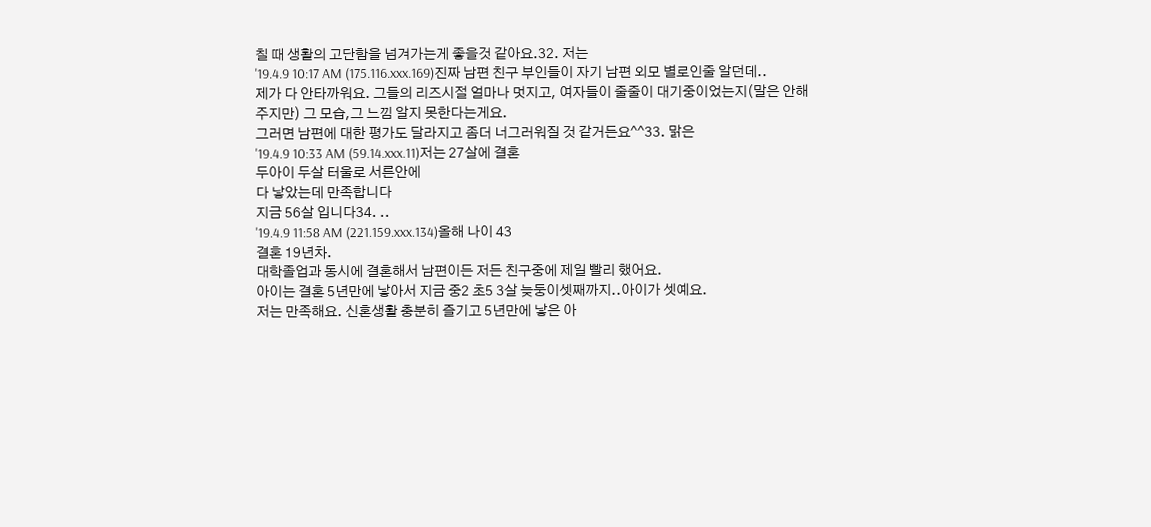칠 때 생활의 고단함을 넘겨가는게 좋을것 같아요.32. 저는
'19.4.9 10:17 AM (175.116.xxx.169)진짜 남편 친구 부인들이 자기 남편 외모 별로인줄 알던데..
제가 다 안타까워요. 그들의 리즈시절 얼마나 멋지고, 여자들이 줄줄이 대기중이었는지(말은 안해주지만) 그 모습,그 느낌 알지 못한다는게요.
그러면 남편에 대한 평가도 달라지고 좀더 너그러워질 것 같거든요^^33. 맑은
'19.4.9 10:33 AM (59.14.xxx.11)저는 27살에 결혼
두아이 두살 터울로 서른안에
다 낳았는데 만족합니다
지금 56살 입니다34. ..
'19.4.9 11:58 AM (221.159.xxx.134)올해 나이 43
결혼 19년차.
대학졸업과 동시에 결혼해서 남편이든 저든 친구중에 제일 빨리 했어요.
아이는 결혼 5년만에 낳아서 지금 중2 초5 3살 늦둥이셋째까지..아이가 셋예요.
저는 만족해요. 신혼생활 충분히 즐기고 5년만에 낳은 아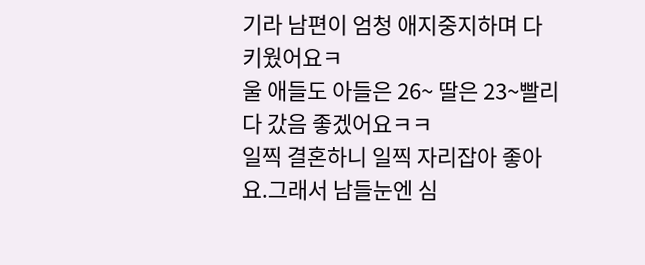기라 남편이 엄청 애지중지하며 다 키웠어요ㅋ
울 애들도 아들은 26~ 딸은 23~빨리 다 갔음 좋겠어요ㅋㅋ
일찍 결혼하니 일찍 자리잡아 좋아요.그래서 남들눈엔 심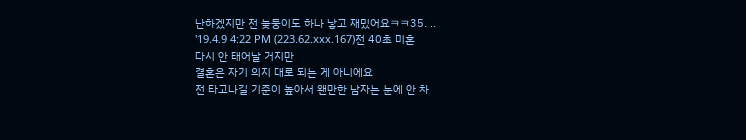난하겠지만 전 늦둥이도 하나 낳고 재밌어요ㅋㅋ35. ..
'19.4.9 4:22 PM (223.62.xxx.167)전 40초 미혼
다시 안 태어날 거지만
결혼은 자기 의지 대로 되는 게 아니에요
전 타고나길 기준이 높아서 왠만한 남자는 눈에 안 차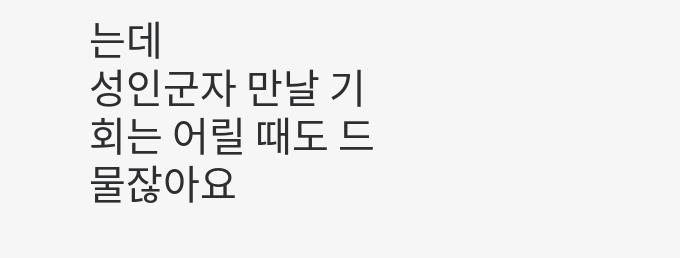는데
성인군자 만날 기회는 어릴 때도 드물잖아요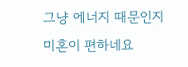그냥 에너지 때문인지 미혼이 편하네요